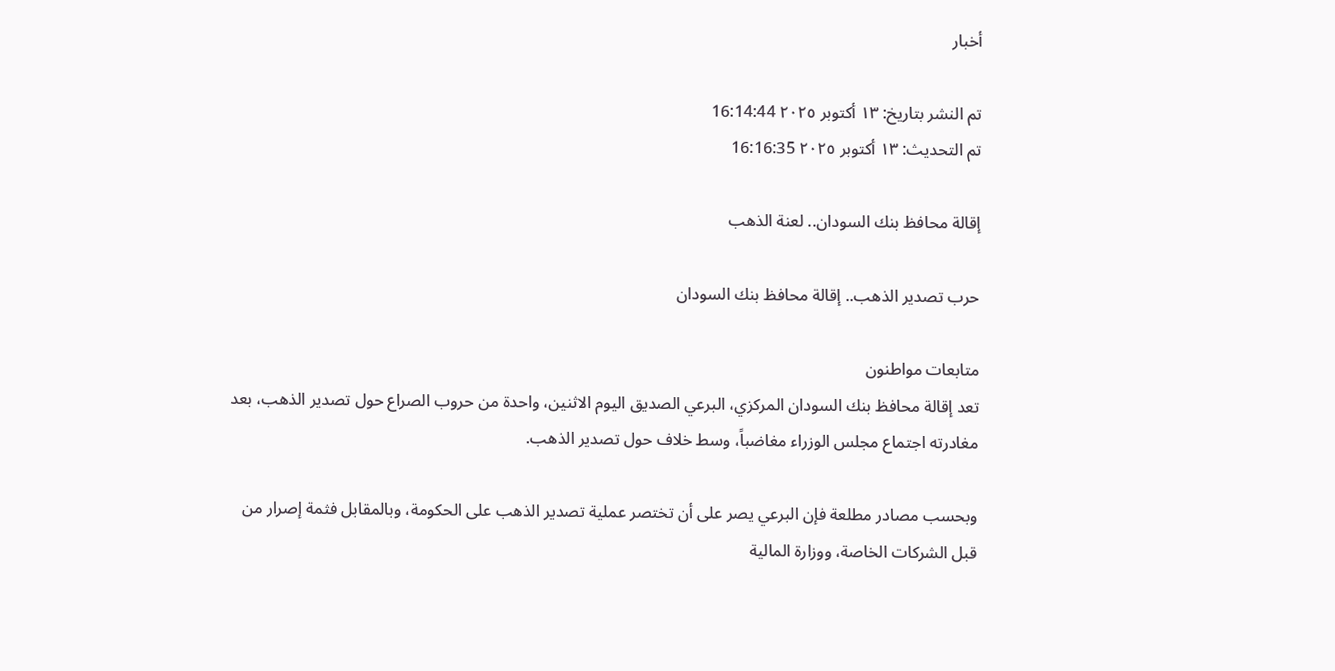أخبار

تم النشر بتاريخ: ١٣ أكتوبر ٢٠٢٥ 16:14:44
تم التحديث: ١٣ أكتوبر ٢٠٢٥ 16:16:35

إقالة محافظ بنك السودان.. لعنة الذهب

حرب تصدير الذهب.. إقالة محافظ بنك السودان

متابعات مواطنون
تعد إقالة محافظ بنك السودان المركزي، البرعي الصديق اليوم الاثنين، واحدة من حروب الصراع حول تصدير الذهب، بعد مغادرته اجتماع مجلس الوزراء مغاضباً، وسط خلاف حول تصدير الذهب.

وبحسب مصادر مطلعة فإن البرعي يصر على أن تختصر عملية تصدير الذهب على الحكومة، وبالمقابل فثمة إصرار من قبل الشركات الخاصة، ووزارة المالية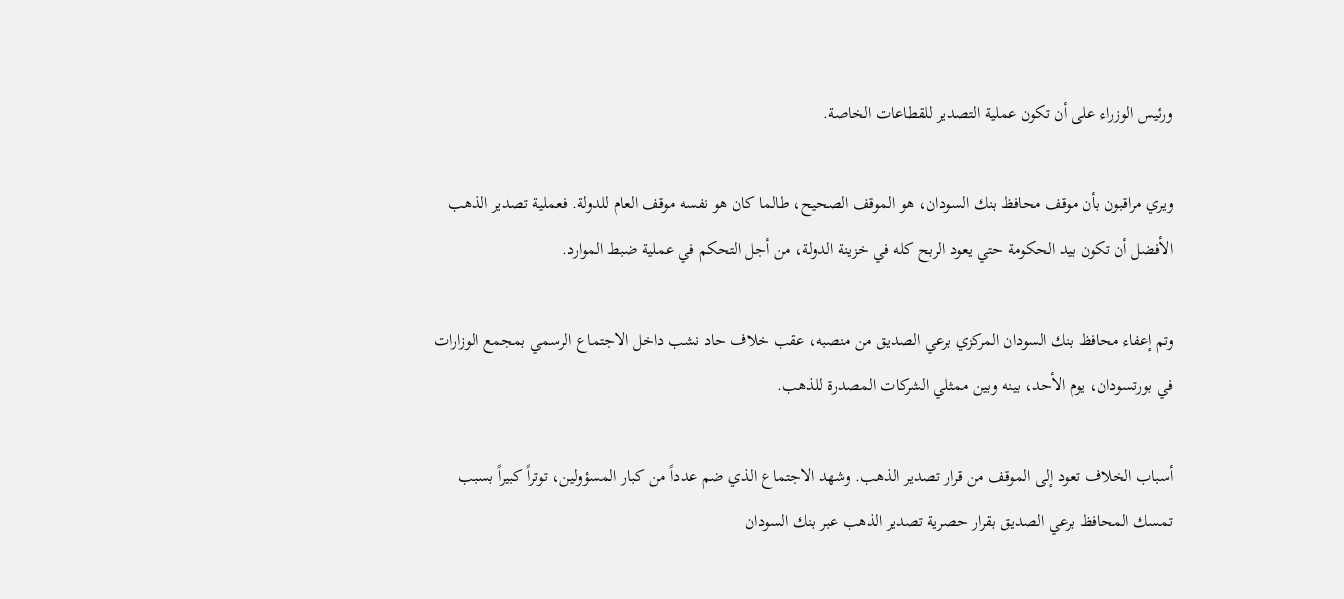ورئيس الوزراء على أن تكون عملية التصدير للقطاعات الخاصة.

ويري مراقبون بأن موقف محافظ بنك السودان، هو الموقف الصحيح، طالما كان هو نفسه موقف العام للدولة. فعملية تصدير الذهب الأفضل أن تكون بيد الحكومة حتي يعود الربح كله في خزينة الدولة، من أجل التحكم في عملية ضبط الموارد.

وتم إعفاء محافظ بنك السودان المركزي برعي الصديق من منصبه، عقب خلاف حاد نشب داخل الاجتماع الرسمي بمجمع الوزارات في بورتسودان، يوم الأحد، بينه وبين ممثلي الشركات المصدرة للذهب.

أسباب الخلاف تعود إلى الموقف من قرار تصدير الذهب. وشهد الاجتماع الذي ضم عدداً من كبار المسؤولين، توتراً كبيراً بسبب تمسك المحافظ برعي الصديق بقرار حصرية تصدير الذهب عبر بنك السودان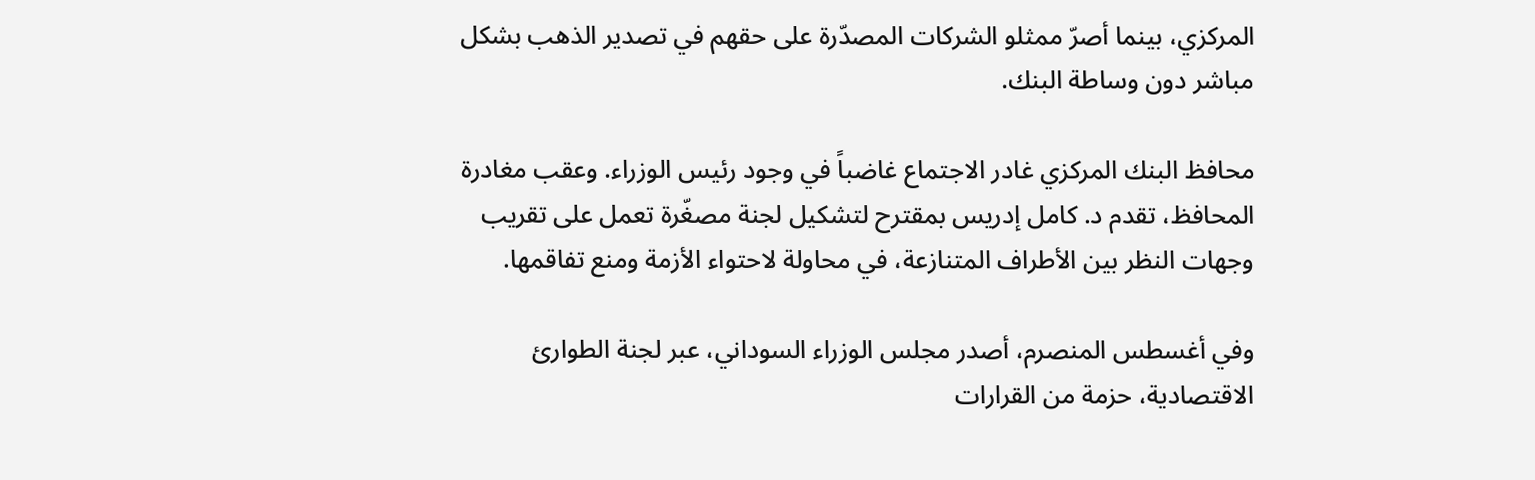المركزي، بينما أصرّ ممثلو الشركات المصدّرة على حقهم في تصدير الذهب بشكل مباشر دون وساطة البنك.

محافظ البنك المركزي غادر الاجتماع غاضباً في وجود رئيس الوزراء. وعقب مغادرة المحافظ، تقدم د. كامل إدريس بمقترح لتشكيل لجنة مصغّرة تعمل على تقريب وجهات النظر بين الأطراف المتنازعة، في محاولة لاحتواء الأزمة ومنع تفاقمها.

وفي أغسطس المنصرم، أصدر مجلس الوزراء السوداني، عبر لجنة الطوارئ الاقتصادية، حزمة من القرارات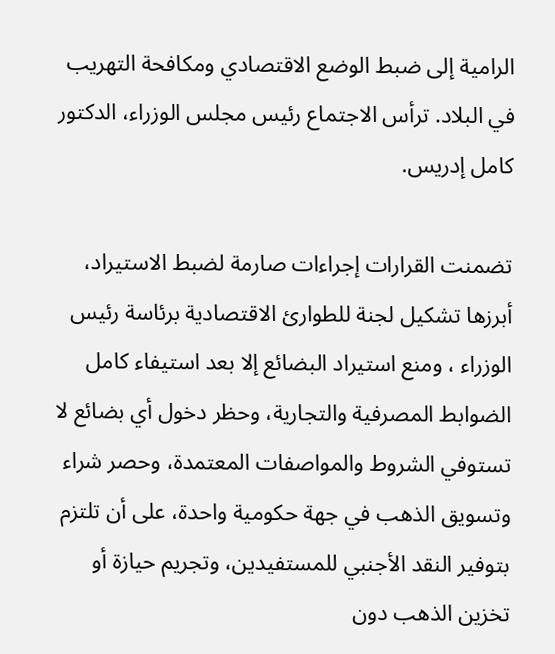الرامية إلى ضبط الوضع الاقتصادي ومكافحة التهريب في البلاد. ترأس الاجتماع رئيس مجلس الوزراء، الدكتور كامل إدريس.

تضمنت القرارات إجراءات صارمة لضبط الاستيراد، أبرزها تشكيل لجنة للطوارئ الاقتصادية برئاسة رئيس الوزراء ، ومنع استيراد البضائع إلا بعد استيفاء كامل الضوابط المصرفية والتجارية، وحظر دخول أي بضائع لا تستوفي الشروط والمواصفات المعتمدة، وحصر شراء وتسويق الذهب في جهة حكومية واحدة، على أن تلتزم بتوفير النقد الأجنبي للمستفيدين، وتجريم حيازة أو تخزين الذهب دون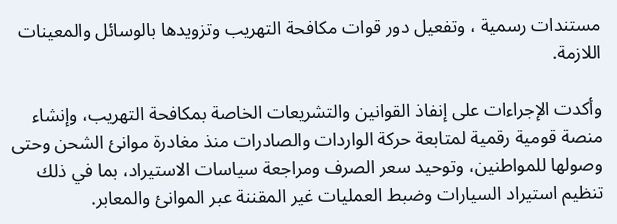مستندات رسمية ، وتفعيل دور قوات مكافحة التهريب وتزويدها بالوسائل والمعينات اللازمة.

وأكدت الإجراءات على إنفاذ القوانين والتشريعات الخاصة بمكافحة التهريب، وإنشاء منصة قومية رقمية لمتابعة حركة الواردات والصادرات منذ مغادرة موانئ الشحن وحتى وصولها للمواطنين، وتوحيد سعر الصرف ومراجعة سياسات الاستيراد، بما في ذلك تنظيم استيراد السيارات وضبط العمليات غير المقننة عبر الموانئ والمعابر.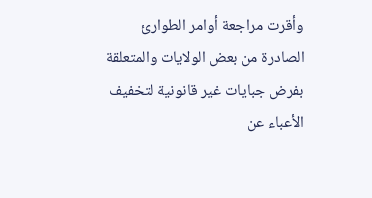وأقرت مراجعة أوامر الطوارئ الصادرة من بعض الولايات والمتعلقة بفرض جبايات غير قانونية لتخفيف الأعباء عن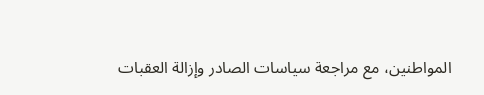المواطنين، مع مراجعة سياسات الصادر وإزالة العقبات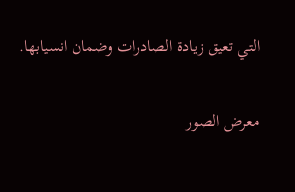التي تعيق زيادة الصادرات وضمان انسيابها.

معرض الصور